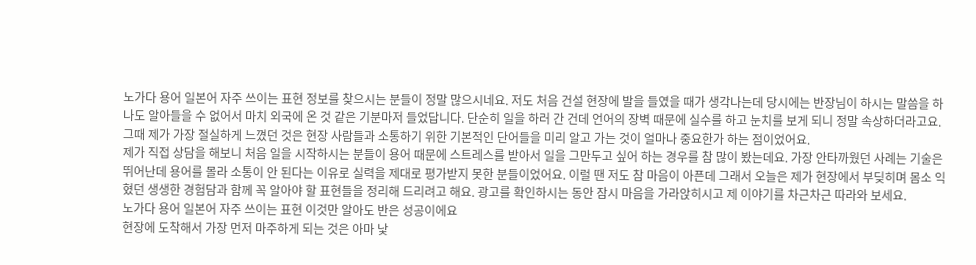노가다 용어 일본어 자주 쓰이는 표현 정보를 찾으시는 분들이 정말 많으시네요. 저도 처음 건설 현장에 발을 들였을 때가 생각나는데 당시에는 반장님이 하시는 말씀을 하나도 알아들을 수 없어서 마치 외국에 온 것 같은 기분마저 들었답니다. 단순히 일을 하러 간 건데 언어의 장벽 때문에 실수를 하고 눈치를 보게 되니 정말 속상하더라고요. 그때 제가 가장 절실하게 느꼈던 것은 현장 사람들과 소통하기 위한 기본적인 단어들을 미리 알고 가는 것이 얼마나 중요한가 하는 점이었어요.
제가 직접 상담을 해보니 처음 일을 시작하시는 분들이 용어 때문에 스트레스를 받아서 일을 그만두고 싶어 하는 경우를 참 많이 봤는데요. 가장 안타까웠던 사례는 기술은 뛰어난데 용어를 몰라 소통이 안 된다는 이유로 실력을 제대로 평가받지 못한 분들이었어요. 이럴 땐 저도 참 마음이 아픈데 그래서 오늘은 제가 현장에서 부딪히며 몸소 익혔던 생생한 경험담과 함께 꼭 알아야 할 표현들을 정리해 드리려고 해요. 광고를 확인하시는 동안 잠시 마음을 가라앉히시고 제 이야기를 차근차근 따라와 보세요.
노가다 용어 일본어 자주 쓰이는 표현 이것만 알아도 반은 성공이에요
현장에 도착해서 가장 먼저 마주하게 되는 것은 아마 낯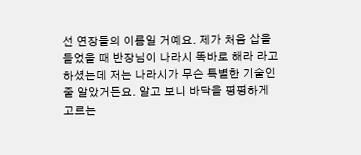선 연장들의 이름일 거예요. 제가 처음 삽을 들었을 때 반장님이 나라시 똑바로 해라 라고 하셨는데 저는 나라시가 무슨 특별한 기술인 줄 알았거든요. 알고 보니 바닥을 평평하게 고르는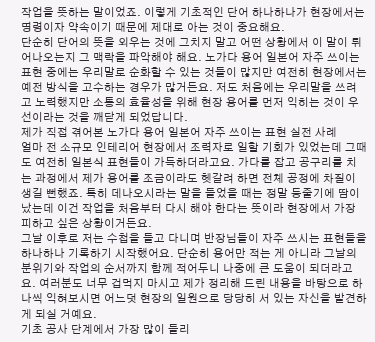작업을 뜻하는 말이었죠. 이렇게 기초적인 단어 하나하나가 현장에서는 명령이자 약속이기 때문에 제대로 아는 것이 중요해요.
단순히 단어의 뜻을 외우는 것에 그치지 말고 어떤 상황에서 이 말이 튀어나오는지 그 맥락을 파악해야 해요. 노가다 용어 일본어 자주 쓰이는 표현 중에는 우리말로 순화할 수 있는 것들이 많지만 여전히 현장에서는 예전 방식을 고수하는 경우가 많거든요. 저도 처음에는 우리말을 쓰려고 노력했지만 소통의 효율성을 위해 현장 용어를 먼저 익히는 것이 우선이라는 것을 깨닫게 되었답니다.
제가 직접 겪어본 노가다 용어 일본어 자주 쓰이는 표현 실전 사례
얼마 전 소규모 인테리어 현장에서 조력자로 일할 기회가 있었는데 그때도 여전히 일본식 표현들이 가득하더라고요. 가다를 잡고 공구리를 치는 과정에서 제가 용어를 조금이라도 헷갈려 하면 전체 공정에 차질이 생길 뻔했죠. 특히 데나오시라는 말을 들었을 때는 정말 등줄기에 땀이 났는데 이건 작업을 처음부터 다시 해야 한다는 뜻이라 현장에서 가장 피하고 싶은 상황이거든요.
그날 이후로 저는 수첩을 들고 다니며 반장님들이 자주 쓰시는 표현들을 하나하나 기록하기 시작했어요. 단순히 용어만 적는 게 아니라 그날의 분위기와 작업의 순서까지 함께 적어두니 나중에 큰 도움이 되더라고요. 여러분도 너무 겁먹지 마시고 제가 정리해 드린 내용을 바탕으로 하나씩 익혀보시면 어느덧 현장의 일원으로 당당히 서 있는 자신을 발견하게 되실 거예요.
기초 공사 단계에서 가장 많이 들리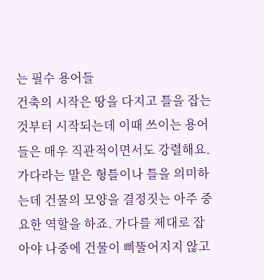는 필수 용어들
건축의 시작은 땅을 다지고 틀을 잡는 것부터 시작되는데 이때 쓰이는 용어들은 매우 직관적이면서도 강렬해요. 가다라는 말은 형틀이나 틀을 의미하는데 건물의 모양을 결정짓는 아주 중요한 역할을 하죠. 가다를 제대로 잡아야 나중에 건물이 삐뚤어지지 않고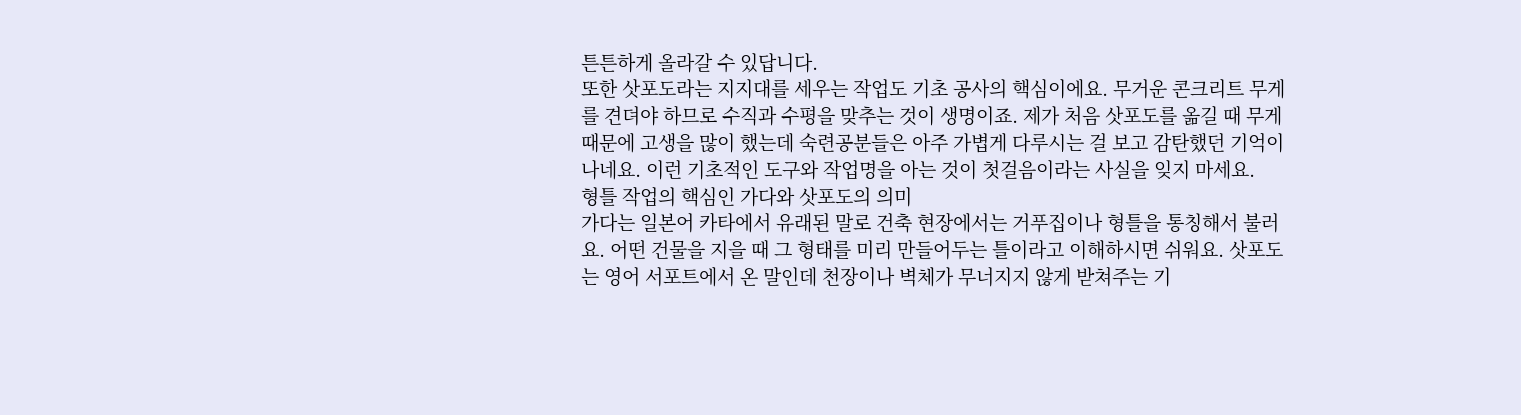튼튼하게 올라갈 수 있답니다.
또한 삿포도라는 지지대를 세우는 작업도 기초 공사의 핵심이에요. 무거운 콘크리트 무게를 견뎌야 하므로 수직과 수평을 맞추는 것이 생명이죠. 제가 처음 삿포도를 옮길 때 무게 때문에 고생을 많이 했는데 숙련공분들은 아주 가볍게 다루시는 걸 보고 감탄했던 기억이 나네요. 이런 기초적인 도구와 작업명을 아는 것이 첫걸음이라는 사실을 잊지 마세요.
형틀 작업의 핵심인 가다와 삿포도의 의미
가다는 일본어 카타에서 유래된 말로 건축 현장에서는 거푸집이나 형틀을 통칭해서 불러요. 어떤 건물을 지을 때 그 형태를 미리 만들어두는 틀이라고 이해하시면 쉬워요. 삿포도는 영어 서포트에서 온 말인데 천장이나 벽체가 무너지지 않게 받쳐주는 기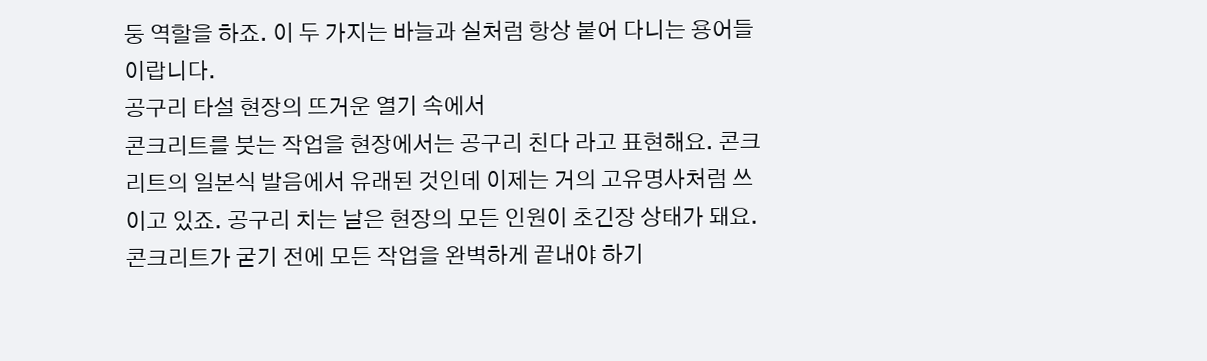둥 역할을 하죠. 이 두 가지는 바늘과 실처럼 항상 붙어 다니는 용어들이랍니다.
공구리 타설 현장의 뜨거운 열기 속에서
콘크리트를 붓는 작업을 현장에서는 공구리 친다 라고 표현해요. 콘크리트의 일본식 발음에서 유래된 것인데 이제는 거의 고유명사처럼 쓰이고 있죠. 공구리 치는 날은 현장의 모든 인원이 초긴장 상태가 돼요. 콘크리트가 굳기 전에 모든 작업을 완벽하게 끝내야 하기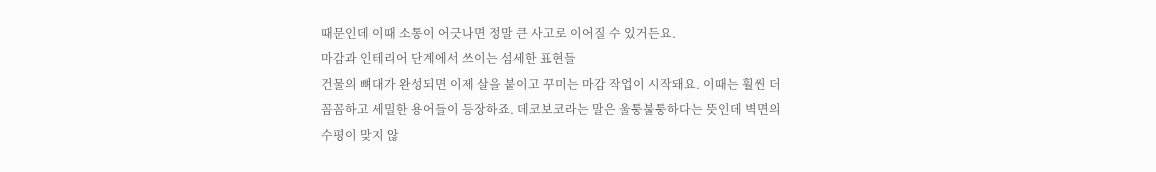때문인데 이때 소통이 어긋나면 정말 큰 사고로 이어질 수 있거든요.
마감과 인테리어 단계에서 쓰이는 섬세한 표현들
건물의 뼈대가 완성되면 이제 살을 붙이고 꾸미는 마감 작업이 시작돼요. 이때는 훨씬 더 꼼꼼하고 세밀한 용어들이 등장하죠. 데코보코라는 말은 울퉁불퉁하다는 뜻인데 벽면의 수평이 맞지 않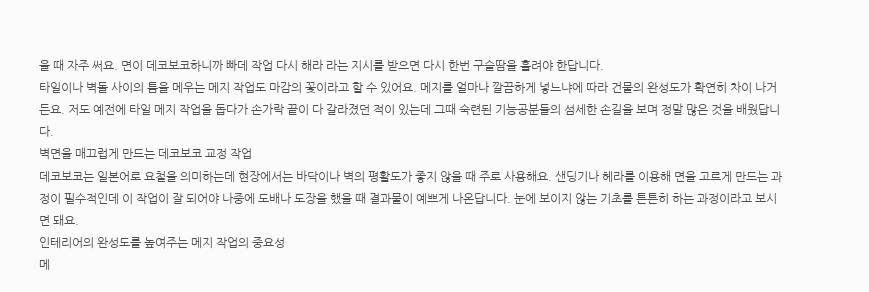을 때 자주 써요. 면이 데코보코하니까 빠데 작업 다시 해라 라는 지시를 받으면 다시 한번 구슬땀을 흘려야 한답니다.
타일이나 벽돌 사이의 틈을 메우는 메지 작업도 마감의 꽃이라고 할 수 있어요. 메지를 얼마나 깔끔하게 넣느냐에 따라 건물의 완성도가 확연히 차이 나거든요. 저도 예전에 타일 메지 작업을 돕다가 손가락 끝이 다 갈라졌던 적이 있는데 그때 숙련된 기능공분들의 섬세한 손길을 보며 정말 많은 것을 배웠답니다.
벽면을 매끄럽게 만드는 데코보코 교정 작업
데코보코는 일본어로 요철을 의미하는데 현장에서는 바닥이나 벽의 평활도가 좋지 않을 때 주로 사용해요. 샌딩기나 헤라를 이용해 면을 고르게 만드는 과정이 필수적인데 이 작업이 잘 되어야 나중에 도배나 도장을 했을 때 결과물이 예쁘게 나온답니다. 눈에 보이지 않는 기초를 튼튼히 하는 과정이라고 보시면 돼요.
인테리어의 완성도를 높여주는 메지 작업의 중요성
메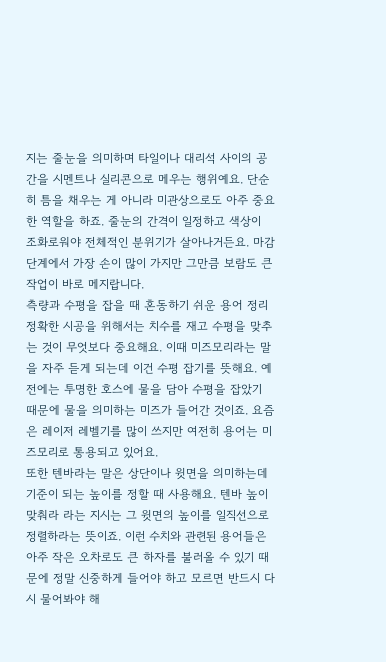지는 줄눈을 의미하며 타일이나 대리석 사이의 공간을 시멘트나 실리콘으로 메우는 행위예요. 단순히 틈을 채우는 게 아니라 미관상으로도 아주 중요한 역할을 하죠. 줄눈의 간격이 일정하고 색상이 조화로워야 전체적인 분위기가 살아나거든요. 마감 단계에서 가장 손이 많이 가지만 그만큼 보람도 큰 작업이 바로 메지랍니다.
측량과 수평을 잡을 때 혼동하기 쉬운 용어 정리
정확한 시공을 위해서는 치수를 재고 수평을 맞추는 것이 무엇보다 중요해요. 이때 미즈모리라는 말을 자주 듣게 되는데 이건 수평 잡기를 뜻해요. 예전에는 투명한 호스에 물을 담아 수평을 잡았기 때문에 물을 의미하는 미즈가 들어간 것이죠. 요즘은 레이저 레벨기를 많이 쓰지만 여전히 용어는 미즈모리로 통용되고 있어요.
또한 텐바라는 말은 상단이나 윗면을 의미하는데 기준이 되는 높이를 정할 때 사용해요. 텐바 높이 맞춰라 라는 지시는 그 윗면의 높이를 일직선으로 정렬하라는 뜻이죠. 이런 수치와 관련된 용어들은 아주 작은 오차로도 큰 하자를 불러올 수 있기 때문에 정말 신중하게 들어야 하고 모르면 반드시 다시 물어봐야 해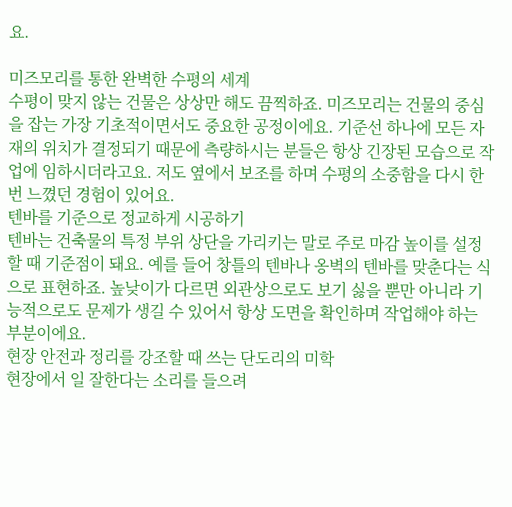요.

미즈모리를 통한 완벽한 수평의 세계
수평이 맞지 않는 건물은 상상만 해도 끔찍하죠. 미즈모리는 건물의 중심을 잡는 가장 기초적이면서도 중요한 공정이에요. 기준선 하나에 모든 자재의 위치가 결정되기 때문에 측량하시는 분들은 항상 긴장된 모습으로 작업에 임하시더라고요. 저도 옆에서 보조를 하며 수평의 소중함을 다시 한번 느꼈던 경험이 있어요.
텐바를 기준으로 정교하게 시공하기
텐바는 건축물의 특정 부위 상단을 가리키는 말로 주로 마감 높이를 설정할 때 기준점이 돼요. 예를 들어 창틀의 텐바나 옹벽의 텐바를 맞춘다는 식으로 표현하죠. 높낮이가 다르면 외관상으로도 보기 싫을 뿐만 아니라 기능적으로도 문제가 생길 수 있어서 항상 도면을 확인하며 작업해야 하는 부분이에요.
현장 안전과 정리를 강조할 때 쓰는 단도리의 미학
현장에서 일 잘한다는 소리를 들으려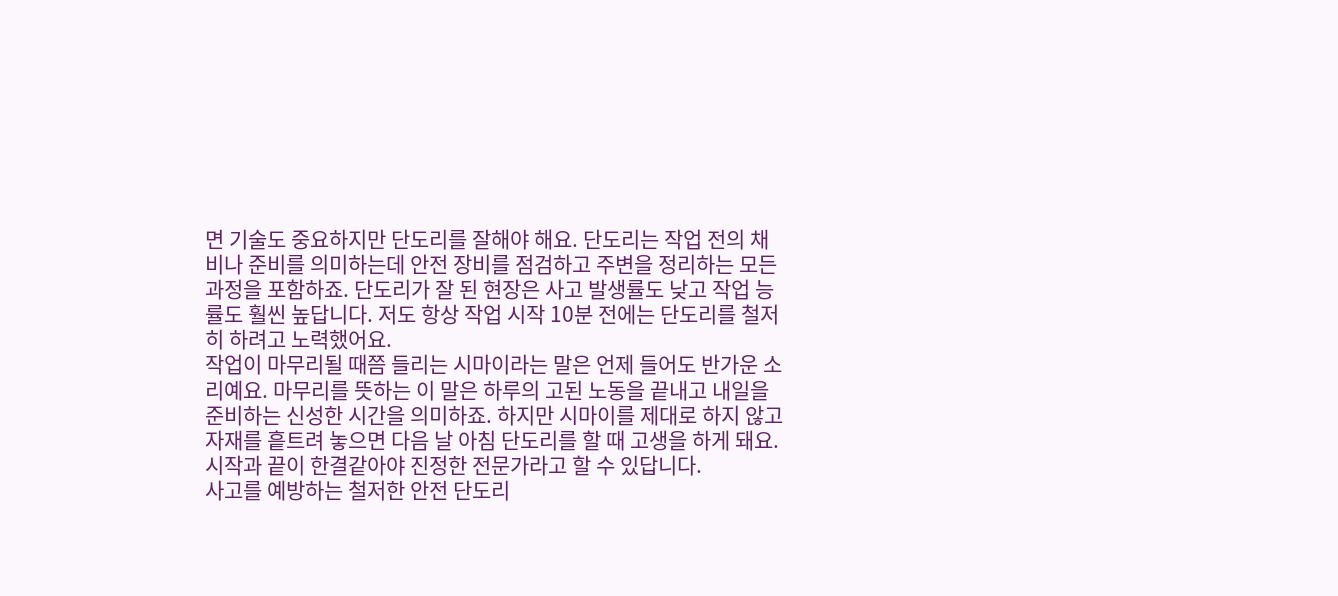면 기술도 중요하지만 단도리를 잘해야 해요. 단도리는 작업 전의 채비나 준비를 의미하는데 안전 장비를 점검하고 주변을 정리하는 모든 과정을 포함하죠. 단도리가 잘 된 현장은 사고 발생률도 낮고 작업 능률도 훨씬 높답니다. 저도 항상 작업 시작 10분 전에는 단도리를 철저히 하려고 노력했어요.
작업이 마무리될 때쯤 들리는 시마이라는 말은 언제 들어도 반가운 소리예요. 마무리를 뜻하는 이 말은 하루의 고된 노동을 끝내고 내일을 준비하는 신성한 시간을 의미하죠. 하지만 시마이를 제대로 하지 않고 자재를 흩트려 놓으면 다음 날 아침 단도리를 할 때 고생을 하게 돼요. 시작과 끝이 한결같아야 진정한 전문가라고 할 수 있답니다.
사고를 예방하는 철저한 안전 단도리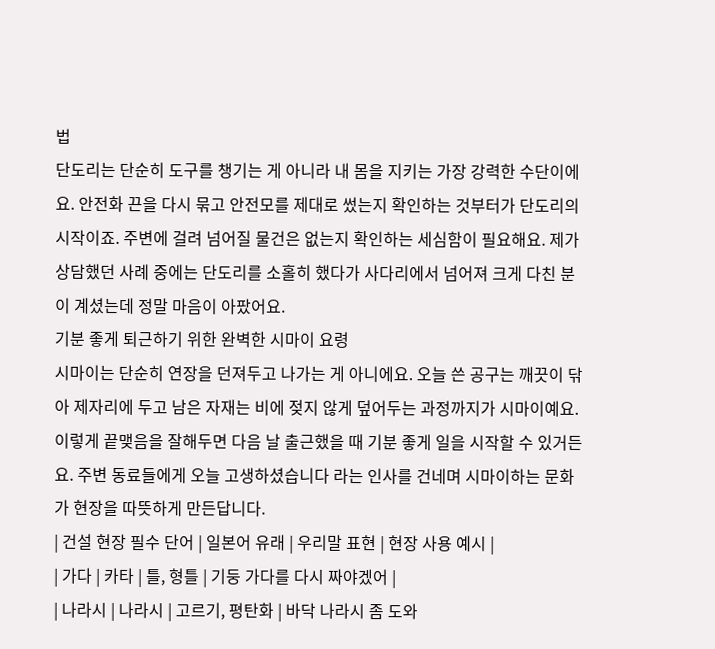법
단도리는 단순히 도구를 챙기는 게 아니라 내 몸을 지키는 가장 강력한 수단이에요. 안전화 끈을 다시 묶고 안전모를 제대로 썼는지 확인하는 것부터가 단도리의 시작이죠. 주변에 걸려 넘어질 물건은 없는지 확인하는 세심함이 필요해요. 제가 상담했던 사례 중에는 단도리를 소홀히 했다가 사다리에서 넘어져 크게 다친 분이 계셨는데 정말 마음이 아팠어요.
기분 좋게 퇴근하기 위한 완벽한 시마이 요령
시마이는 단순히 연장을 던져두고 나가는 게 아니에요. 오늘 쓴 공구는 깨끗이 닦아 제자리에 두고 남은 자재는 비에 젖지 않게 덮어두는 과정까지가 시마이예요. 이렇게 끝맺음을 잘해두면 다음 날 출근했을 때 기분 좋게 일을 시작할 수 있거든요. 주변 동료들에게 오늘 고생하셨습니다 라는 인사를 건네며 시마이하는 문화가 현장을 따뜻하게 만든답니다.
| 건설 현장 필수 단어 | 일본어 유래 | 우리말 표현 | 현장 사용 예시 |
| 가다 | 카타 | 틀, 형틀 | 기둥 가다를 다시 짜야겠어 |
| 나라시 | 나라시 | 고르기, 평탄화 | 바닥 나라시 좀 도와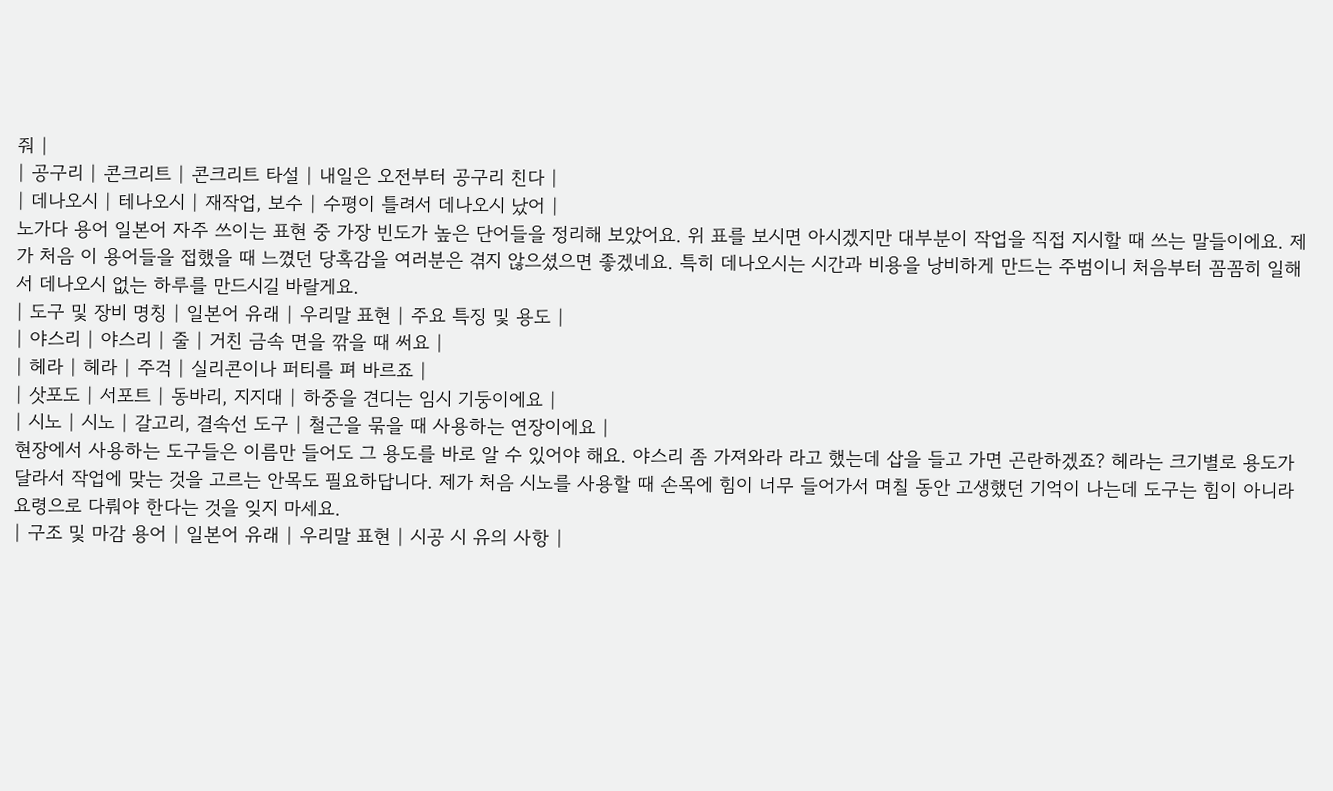줘 |
| 공구리 | 콘크리트 | 콘크리트 타설 | 내일은 오전부터 공구리 친다 |
| 데나오시 | 테나오시 | 재작업, 보수 | 수평이 틀려서 데나오시 났어 |
노가다 용어 일본어 자주 쓰이는 표현 중 가장 빈도가 높은 단어들을 정리해 보았어요. 위 표를 보시면 아시겠지만 대부분이 작업을 직접 지시할 때 쓰는 말들이에요. 제가 처음 이 용어들을 접했을 때 느꼈던 당혹감을 여러분은 겪지 않으셨으면 좋겠네요. 특히 데나오시는 시간과 비용을 낭비하게 만드는 주범이니 처음부터 꼼꼼히 일해서 데나오시 없는 하루를 만드시길 바랄게요.
| 도구 및 장비 명칭 | 일본어 유래 | 우리말 표현 | 주요 특징 및 용도 |
| 야스리 | 야스리 | 줄 | 거친 금속 면을 깎을 때 써요 |
| 헤라 | 헤라 | 주걱 | 실리콘이나 퍼티를 펴 바르죠 |
| 삿포도 | 서포트 | 동바리, 지지대 | 하중을 견디는 임시 기둥이에요 |
| 시노 | 시노 | 갈고리, 결속선 도구 | 철근을 묶을 때 사용하는 연장이에요 |
현장에서 사용하는 도구들은 이름만 들어도 그 용도를 바로 알 수 있어야 해요. 야스리 좀 가져와라 라고 했는데 삽을 들고 가면 곤란하겠죠? 헤라는 크기별로 용도가 달라서 작업에 맞는 것을 고르는 안목도 필요하답니다. 제가 처음 시노를 사용할 때 손목에 힘이 너무 들어가서 며칠 동안 고생했던 기억이 나는데 도구는 힘이 아니라 요령으로 다뤄야 한다는 것을 잊지 마세요.
| 구조 및 마감 용어 | 일본어 유래 | 우리말 표현 | 시공 시 유의 사항 |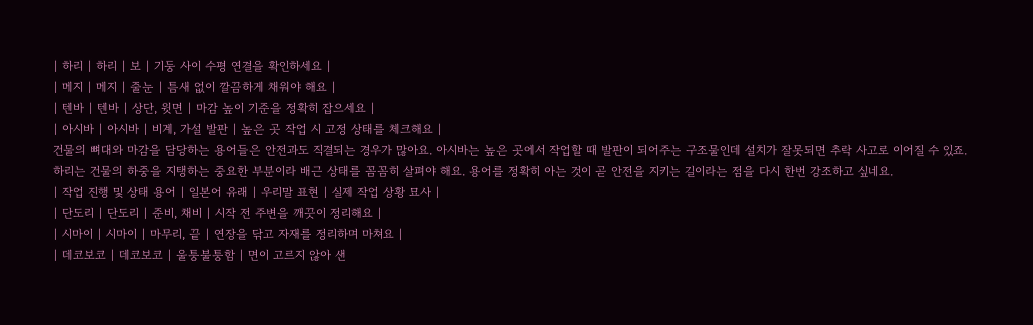| 하리 | 하리 | 보 | 기둥 사이 수평 연결을 확인하세요 |
| 메지 | 메지 | 줄눈 | 틈새 없이 깔끔하게 채워야 해요 |
| 텐바 | 텐바 | 상단, 윗면 | 마감 높이 기준을 정확히 잡으세요 |
| 아시바 | 아시바 | 비계, 가설 발판 | 높은 곳 작업 시 고정 상태를 체크해요 |
건물의 뼈대와 마감을 담당하는 용어들은 안전과도 직결되는 경우가 많아요. 아시바는 높은 곳에서 작업할 때 발판이 되어주는 구조물인데 설치가 잘못되면 추락 사고로 이어질 수 있죠. 하리는 건물의 하중을 지탱하는 중요한 부분이라 배근 상태를 꼼꼼히 살펴야 해요. 용어를 정확히 아는 것이 곧 안전을 지키는 길이라는 점을 다시 한번 강조하고 싶네요.
| 작업 진행 및 상태 용어 | 일본어 유래 | 우리말 표현 | 실제 작업 상황 묘사 |
| 단도리 | 단도리 | 준비, 채비 | 시작 전 주변을 깨끗이 정리해요 |
| 시마이 | 시마이 | 마무리, 끝 | 연장을 닦고 자재를 정리하며 마쳐요 |
| 데코보코 | 데코보코 | 울퉁불퉁함 | 면이 고르지 않아 샌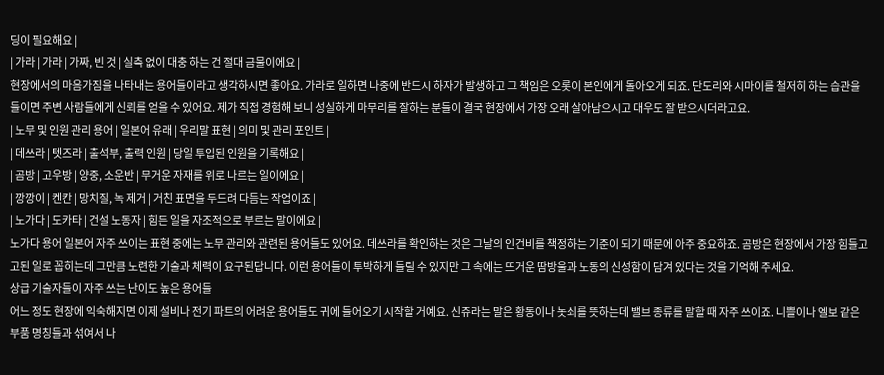딩이 필요해요 |
| 가라 | 가라 | 가짜, 빈 것 | 실측 없이 대충 하는 건 절대 금물이에요 |
현장에서의 마음가짐을 나타내는 용어들이라고 생각하시면 좋아요. 가라로 일하면 나중에 반드시 하자가 발생하고 그 책임은 오롯이 본인에게 돌아오게 되죠. 단도리와 시마이를 철저히 하는 습관을 들이면 주변 사람들에게 신뢰를 얻을 수 있어요. 제가 직접 경험해 보니 성실하게 마무리를 잘하는 분들이 결국 현장에서 가장 오래 살아남으시고 대우도 잘 받으시더라고요.
| 노무 및 인원 관리 용어 | 일본어 유래 | 우리말 표현 | 의미 및 관리 포인트 |
| 데쓰라 | 텟즈라 | 출석부, 출력 인원 | 당일 투입된 인원을 기록해요 |
| 곰방 | 고우방 | 양중, 소운반 | 무거운 자재를 위로 나르는 일이에요 |
| 깡깡이 | 켄칸 | 망치질, 녹 제거 | 거친 표면을 두드려 다듬는 작업이죠 |
| 노가다 | 도카타 | 건설 노동자 | 힘든 일을 자조적으로 부르는 말이에요 |
노가다 용어 일본어 자주 쓰이는 표현 중에는 노무 관리와 관련된 용어들도 있어요. 데쓰라를 확인하는 것은 그날의 인건비를 책정하는 기준이 되기 때문에 아주 중요하죠. 곰방은 현장에서 가장 힘들고 고된 일로 꼽히는데 그만큼 노련한 기술과 체력이 요구된답니다. 이런 용어들이 투박하게 들릴 수 있지만 그 속에는 뜨거운 땀방울과 노동의 신성함이 담겨 있다는 것을 기억해 주세요.
상급 기술자들이 자주 쓰는 난이도 높은 용어들
어느 정도 현장에 익숙해지면 이제 설비나 전기 파트의 어려운 용어들도 귀에 들어오기 시작할 거예요. 신쥬라는 말은 황동이나 놋쇠를 뜻하는데 밸브 종류를 말할 때 자주 쓰이죠. 니쁠이나 엘보 같은 부품 명칭들과 섞여서 나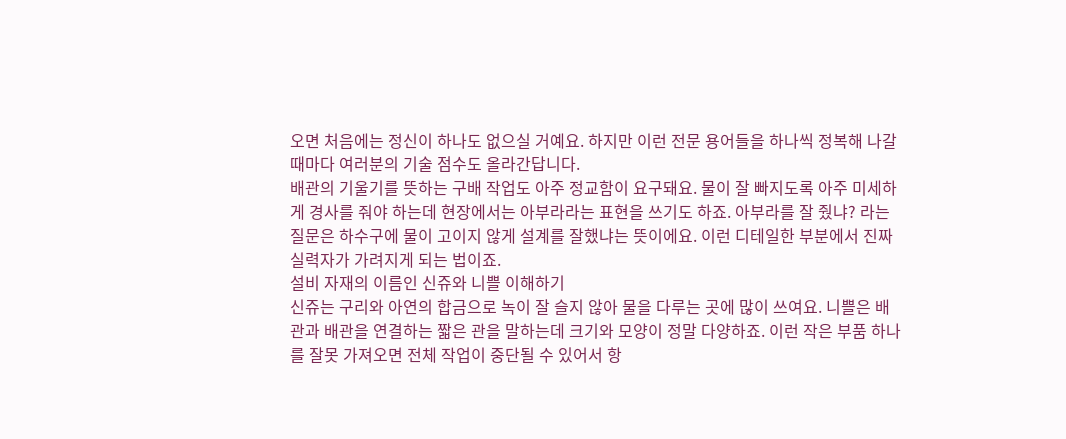오면 처음에는 정신이 하나도 없으실 거예요. 하지만 이런 전문 용어들을 하나씩 정복해 나갈 때마다 여러분의 기술 점수도 올라간답니다.
배관의 기울기를 뜻하는 구배 작업도 아주 정교함이 요구돼요. 물이 잘 빠지도록 아주 미세하게 경사를 줘야 하는데 현장에서는 아부라라는 표현을 쓰기도 하죠. 아부라를 잘 줬냐? 라는 질문은 하수구에 물이 고이지 않게 설계를 잘했냐는 뜻이에요. 이런 디테일한 부분에서 진짜 실력자가 가려지게 되는 법이죠.
설비 자재의 이름인 신쥬와 니쁠 이해하기
신쥬는 구리와 아연의 합금으로 녹이 잘 슬지 않아 물을 다루는 곳에 많이 쓰여요. 니쁠은 배관과 배관을 연결하는 짧은 관을 말하는데 크기와 모양이 정말 다양하죠. 이런 작은 부품 하나를 잘못 가져오면 전체 작업이 중단될 수 있어서 항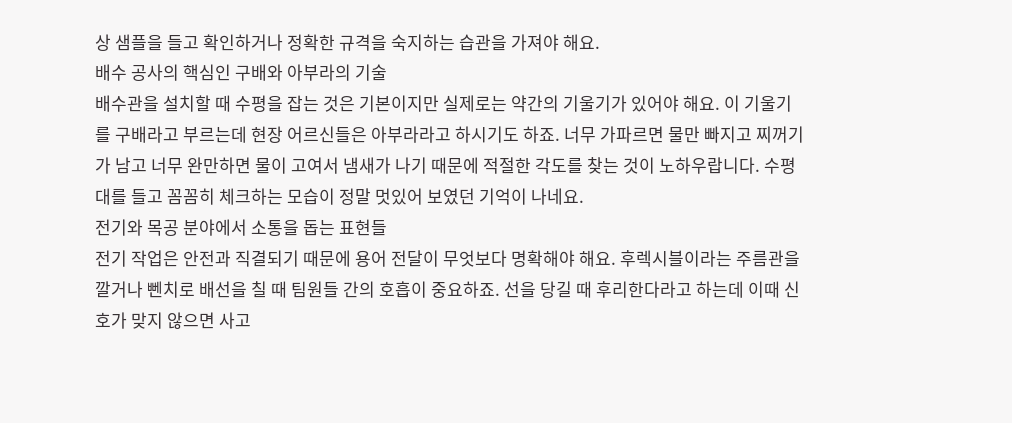상 샘플을 들고 확인하거나 정확한 규격을 숙지하는 습관을 가져야 해요.
배수 공사의 핵심인 구배와 아부라의 기술
배수관을 설치할 때 수평을 잡는 것은 기본이지만 실제로는 약간의 기울기가 있어야 해요. 이 기울기를 구배라고 부르는데 현장 어르신들은 아부라라고 하시기도 하죠. 너무 가파르면 물만 빠지고 찌꺼기가 남고 너무 완만하면 물이 고여서 냄새가 나기 때문에 적절한 각도를 찾는 것이 노하우랍니다. 수평대를 들고 꼼꼼히 체크하는 모습이 정말 멋있어 보였던 기억이 나네요.
전기와 목공 분야에서 소통을 돕는 표현들
전기 작업은 안전과 직결되기 때문에 용어 전달이 무엇보다 명확해야 해요. 후렉시블이라는 주름관을 깔거나 뻰치로 배선을 칠 때 팀원들 간의 호흡이 중요하죠. 선을 당길 때 후리한다라고 하는데 이때 신호가 맞지 않으면 사고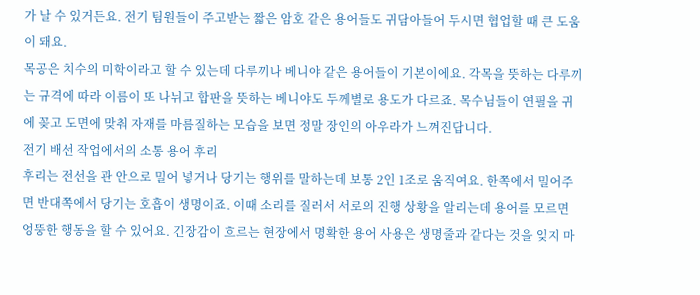가 날 수 있거든요. 전기 팀원들이 주고받는 짧은 암호 같은 용어들도 귀담아들어 두시면 협업할 때 큰 도움이 돼요.
목공은 치수의 미학이라고 할 수 있는데 다루끼나 베니야 같은 용어들이 기본이에요. 각목을 뜻하는 다루끼는 규격에 따라 이름이 또 나뉘고 합판을 뜻하는 베니야도 두께별로 용도가 다르죠. 목수님들이 연필을 귀에 꽂고 도면에 맞춰 자재를 마름질하는 모습을 보면 정말 장인의 아우라가 느껴진답니다.
전기 배선 작업에서의 소통 용어 후리
후리는 전선을 관 안으로 밀어 넣거나 당기는 행위를 말하는데 보통 2인 1조로 움직여요. 한쪽에서 밀어주면 반대쪽에서 당기는 호흡이 생명이죠. 이때 소리를 질러서 서로의 진행 상황을 알리는데 용어를 모르면 엉뚱한 행동을 할 수 있어요. 긴장감이 흐르는 현장에서 명확한 용어 사용은 생명줄과 같다는 것을 잊지 마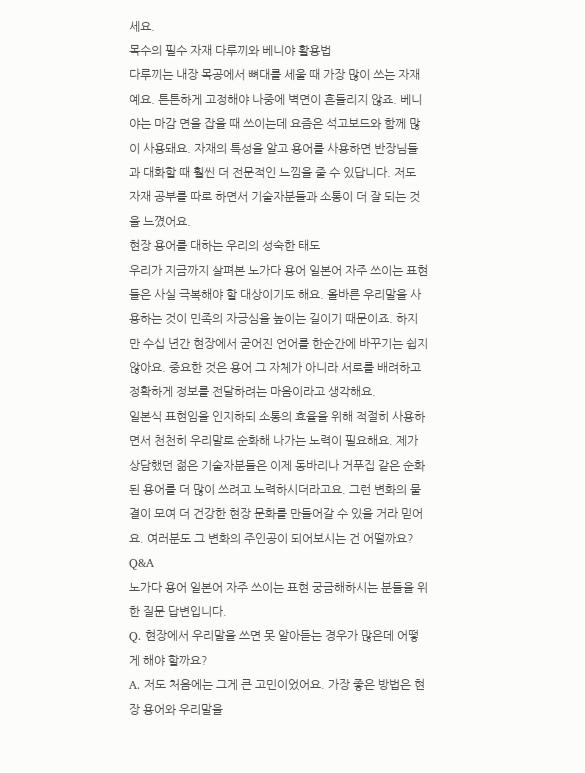세요.
목수의 필수 자재 다루끼와 베니야 활용법
다루끼는 내장 목공에서 뼈대를 세울 때 가장 많이 쓰는 자재예요. 튼튼하게 고정해야 나중에 벽면이 흔들리지 않죠. 베니야는 마감 면을 잡을 때 쓰이는데 요즘은 석고보드와 함께 많이 사용돼요. 자재의 특성을 알고 용어를 사용하면 반장님들과 대화할 때 훨씬 더 전문적인 느낌을 줄 수 있답니다. 저도 자재 공부를 따로 하면서 기술자분들과 소통이 더 잘 되는 것을 느꼈어요.
현장 용어를 대하는 우리의 성숙한 태도
우리가 지금까지 살펴본 노가다 용어 일본어 자주 쓰이는 표현들은 사실 극복해야 할 대상이기도 해요. 올바른 우리말을 사용하는 것이 민족의 자긍심을 높이는 길이기 때문이죠. 하지만 수십 년간 현장에서 굳어진 언어를 한순간에 바꾸기는 쉽지 않아요. 중요한 것은 용어 그 자체가 아니라 서로를 배려하고 정확하게 정보를 전달하려는 마음이라고 생각해요.
일본식 표현임을 인지하되 소통의 효율을 위해 적절히 사용하면서 천천히 우리말로 순화해 나가는 노력이 필요해요. 제가 상담했던 젊은 기술자분들은 이제 동바리나 거푸집 같은 순화된 용어를 더 많이 쓰려고 노력하시더라고요. 그런 변화의 물결이 모여 더 건강한 현장 문화를 만들어갈 수 있을 거라 믿어요. 여러분도 그 변화의 주인공이 되어보시는 건 어떨까요?
Q&A
노가다 용어 일본어 자주 쓰이는 표현 궁금해하시는 분들을 위한 질문 답변입니다.
Q. 현장에서 우리말을 쓰면 못 알아듣는 경우가 많은데 어떻게 해야 할까요?
A. 저도 처음에는 그게 큰 고민이었어요. 가장 좋은 방법은 현장 용어와 우리말을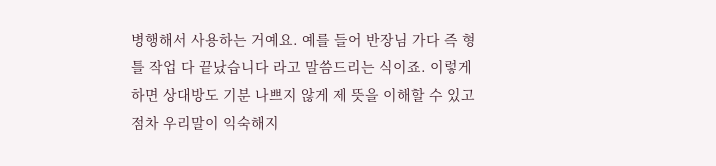병행해서 사용하는 거예요. 예를 들어 반장님 가다 즉 형틀 작업 다 끝났습니다 라고 말씀드리는 식이죠. 이렇게 하면 상대방도 기분 나쁘지 않게 제 뜻을 이해할 수 있고 점차 우리말이 익숙해지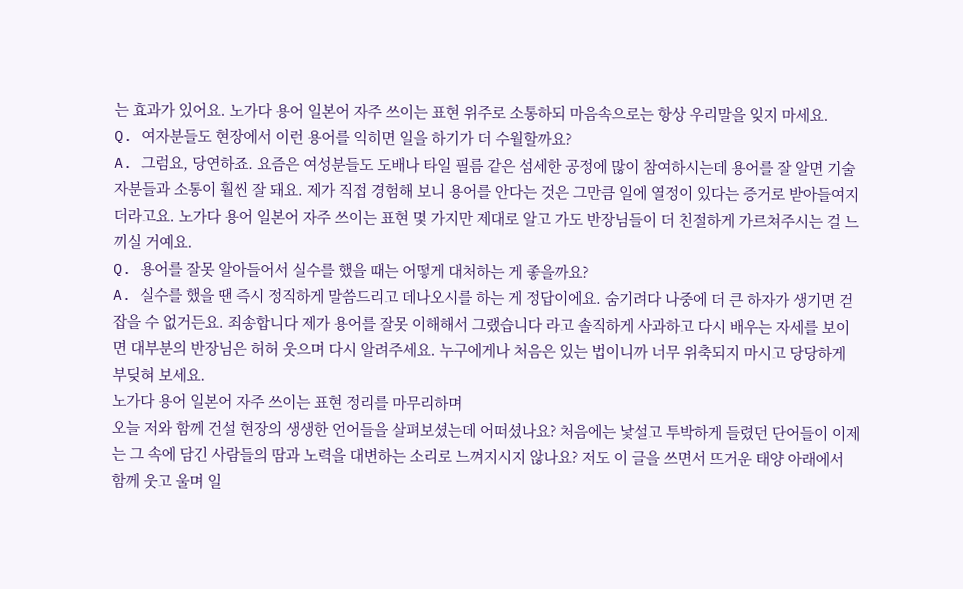는 효과가 있어요. 노가다 용어 일본어 자주 쓰이는 표현 위주로 소통하되 마음속으로는 항상 우리말을 잊지 마세요.
Q. 여자분들도 현장에서 이런 용어를 익히면 일을 하기가 더 수월할까요?
A. 그럼요, 당연하죠. 요즘은 여성분들도 도배나 타일 필름 같은 섬세한 공정에 많이 참여하시는데 용어를 잘 알면 기술자분들과 소통이 훨씬 잘 돼요. 제가 직접 경험해 보니 용어를 안다는 것은 그만큼 일에 열정이 있다는 증거로 받아들여지더라고요. 노가다 용어 일본어 자주 쓰이는 표현 몇 가지만 제대로 알고 가도 반장님들이 더 친절하게 가르쳐주시는 걸 느끼실 거예요.
Q. 용어를 잘못 알아들어서 실수를 했을 때는 어떻게 대처하는 게 좋을까요?
A. 실수를 했을 땐 즉시 정직하게 말씀드리고 데나오시를 하는 게 정답이에요. 숨기려다 나중에 더 큰 하자가 생기면 걷잡을 수 없거든요. 죄송합니다 제가 용어를 잘못 이해해서 그랬습니다 라고 솔직하게 사과하고 다시 배우는 자세를 보이면 대부분의 반장님은 허허 웃으며 다시 알려주세요. 누구에게나 처음은 있는 법이니까 너무 위축되지 마시고 당당하게 부딪혀 보세요.
노가다 용어 일본어 자주 쓰이는 표현 정리를 마무리하며
오늘 저와 함께 건설 현장의 생생한 언어들을 살펴보셨는데 어떠셨나요? 처음에는 낯설고 투박하게 들렸던 단어들이 이제는 그 속에 담긴 사람들의 땀과 노력을 대변하는 소리로 느껴지시지 않나요? 저도 이 글을 쓰면서 뜨거운 태양 아래에서 함께 웃고 울며 일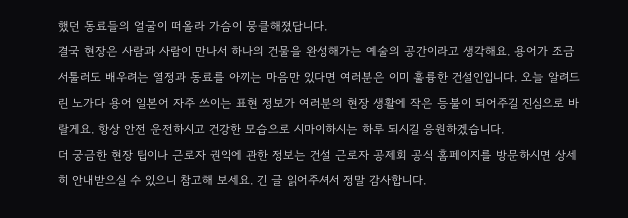했던 동료들의 얼굴이 떠올라 가슴이 뭉클해졌답니다.
결국 현장은 사람과 사람이 만나서 하나의 건물을 완성해가는 예술의 공간이라고 생각해요. 용어가 조금 서툴러도 배우려는 열정과 동료를 아끼는 마음만 있다면 여러분은 이미 훌륭한 건설인입니다. 오늘 알려드린 노가다 용어 일본어 자주 쓰이는 표현 정보가 여러분의 현장 생활에 작은 등불이 되어주길 진심으로 바랄게요. 항상 안전 운전하시고 건강한 모습으로 시마이하시는 하루 되시길 응원하겠습니다.
더 궁금한 현장 팁이나 근로자 권익에 관한 정보는 건설 근로자 공제회 공식 홈페이지를 방문하시면 상세히 안내받으실 수 있으니 참고해 보세요. 긴 글 읽어주셔서 정말 감사합니다.